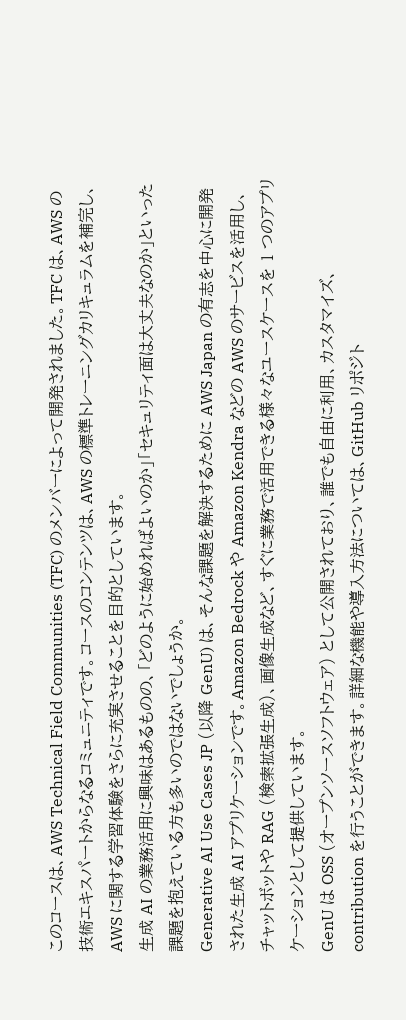このコースは、AWS Technical Field Communities (TFC) のメンバーによって開発されました。TFC は、AWS の技術エキスパートからなるコミュニティです。コースのコンテンツは、AWS の標準トレーニングカリキュラムを補完し、AWS に関する学習体験をさらに充実させることを目的としています。
生成 AI の業務活用に興味はあるものの、「どのように始めればよいのか」「セキュリティ面は大丈夫なのか」といった課題を抱えている方も多いのではないでしょうか。
Generative AI Use Cases JP (以降 GenU) は、そんな課題を解決するために AWS Japan の有志を中心に開発された生成 AI アプリケーションです。Amazon Bedrock や Amazon Kendra などの AWS のサービスを活用し、チャットボットや RAG (検索拡張生成)、画像生成など、すぐに業務で活用できる様々なユースケースを 1 つのアプリケーションとして提供しています。
GenU は OSS (オープンソースソフトウェア) として公開されており、誰でも自由に利用、カスタマイズ、contribution を行うことができます。詳細な機能や導入方法については、GitHub リポジト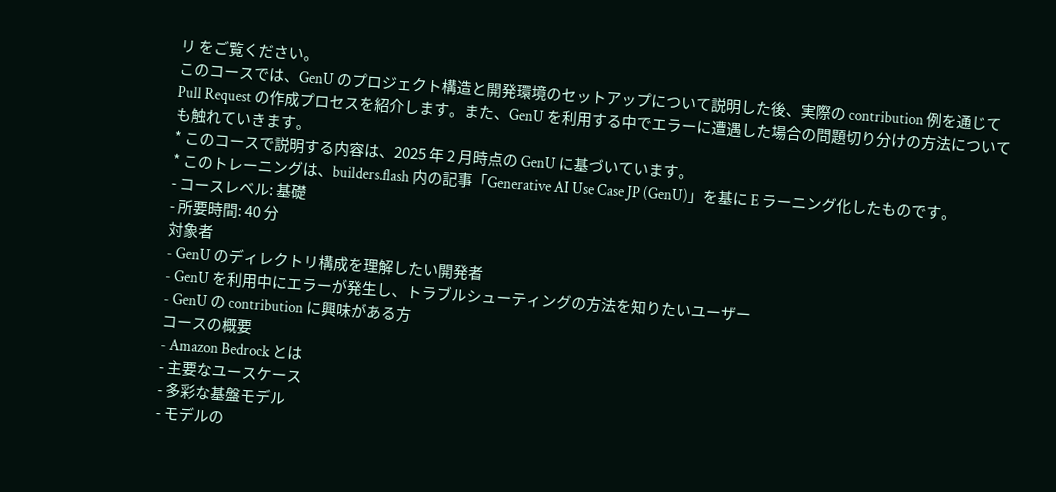リ をご覧ください。
このコースでは、GenU のプロジェクト構造と開発環境のセットアップについて説明した後、実際の contribution 例を通じて Pull Request の作成プロセスを紹介します。また、GenU を利用する中でエラーに遭遇した場合の問題切り分けの方法についても触れていきます。
* このコースで説明する内容は、2025 年 2 月時点の GenU に基づいています。
* このトレーニングは、builders.flash 内の記事「Generative AI Use Case JP (GenU)」を基に E ラーニング化したものです。
- コースレベル: 基礎
- 所要時間: 40 分
対象者
- GenU のディレクトリ構成を理解したい開発者
- GenU を利用中にエラーが発生し、トラブルシューティングの方法を知りたいユーザー
- GenU の contribution に興味がある方
コースの概要
- Amazon Bedrock とは
- 主要なユースケース
- 多彩な基盤モデル
- モデルの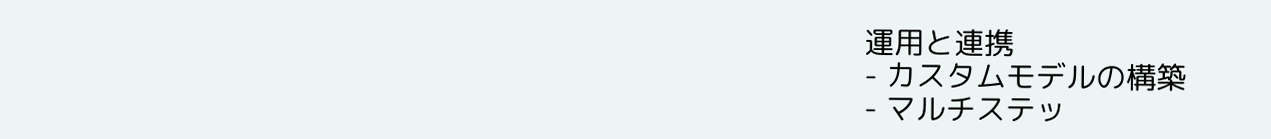運用と連携
- カスタムモデルの構築
- マルチステッ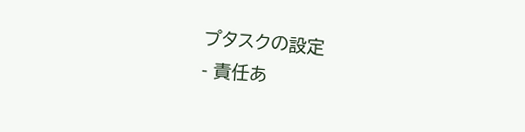プタスクの設定
- 責任あ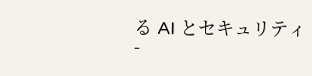る AI とセキュリティ
-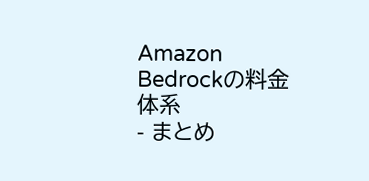Amazon Bedrockの料金体系
- まとめ